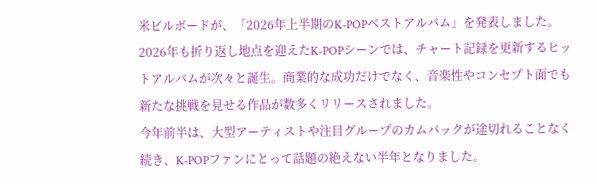米ビルボードが、「2026年上半期のK-POPベストアルバム」を発表しました。
2026年も折り返し地点を迎えたK-POPシーンでは、チャート記録を更新するヒットアルバムが次々と誕生。商業的な成功だけでなく、音楽性やコンセプト面でも新たな挑戦を見せる作品が数多くリリースされました。
今年前半は、大型アーティストや注目グループのカムバックが途切れることなく続き、K-POPファンにとって話題の絶えない半年となりました。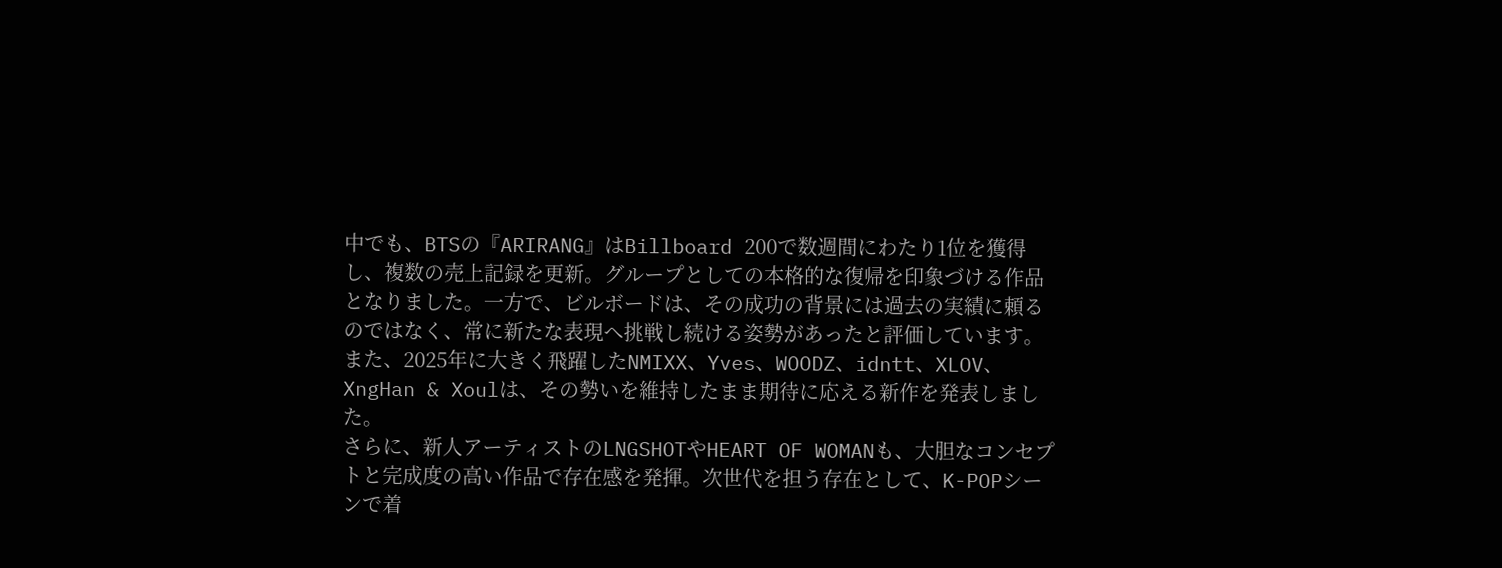中でも、BTSの『ARIRANG』はBillboard 200で数週間にわたり1位を獲得し、複数の売上記録を更新。グループとしての本格的な復帰を印象づける作品となりました。一方で、ビルボードは、その成功の背景には過去の実績に頼るのではなく、常に新たな表現へ挑戦し続ける姿勢があったと評価しています。
また、2025年に大きく飛躍したNMIXX、Yves、WOODZ、idntt、XLOV、XngHan & Xoulは、その勢いを維持したまま期待に応える新作を発表しました。
さらに、新人アーティストのLNGSHOTやHEART OF WOMANも、大胆なコンセプトと完成度の高い作品で存在感を発揮。次世代を担う存在として、K-POPシーンで着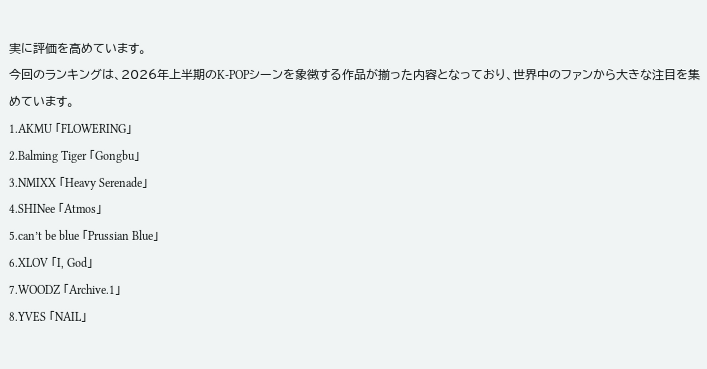実に評価を高めています。
今回のランキングは、2026年上半期のK-POPシーンを象徴する作品が揃った内容となっており、世界中のファンから大きな注目を集めています。
1.AKMU 「FLOWERING」
2.Balming Tiger 「Gongbu」
3.NMIXX 「Heavy Serenade」
4.SHINee 「Atmos」
5.can’t be blue 「Prussian Blue」
6.XLOV 「I, God」
7.WOODZ 「Archive.1」
8.YVES 「NAIL」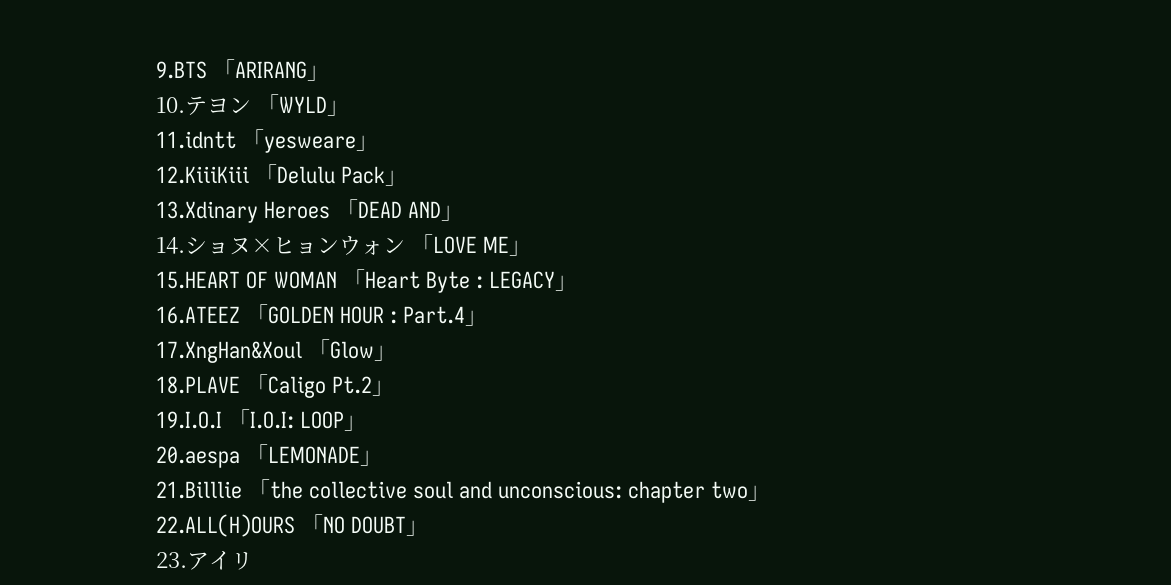9.BTS 「ARIRANG」
10.テヨン 「WYLD」
11.idntt 「yesweare」
12.KiiiKiii 「Delulu Pack」
13.Xdinary Heroes 「DEAD AND」
14.ショヌ×ヒョンウォン 「LOVE ME」
15.HEART OF WOMAN 「Heart Byte : LEGACY」
16.ATEEZ 「GOLDEN HOUR : Part.4」
17.XngHan&Xoul 「Glow」
18.PLAVE 「Caligo Pt.2」
19.I.O.I 「I.O.I: LOOP」
20.aespa 「LEMONADE」
21.Billlie 「the collective soul and unconscious: chapter two」
22.ALL(H)OURS 「NO DOUBT」
23.アイリ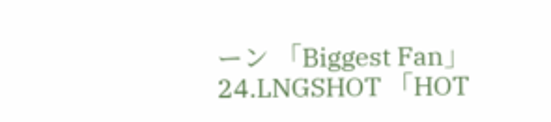ーン 「Biggest Fan」
24.LNGSHOT 「HOT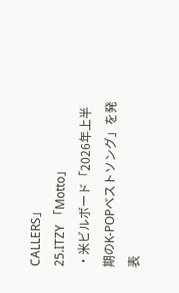CALLERS」
25.ITZY 「Motto」
・米ビルボード「2026年上半期のK-POPベストソング」を発表